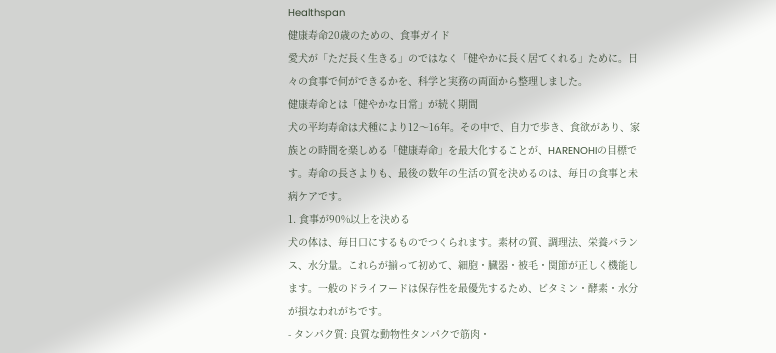Healthspan
健康寿命20歳のための、食事ガイド
愛犬が「ただ長く生きる」のではなく「健やかに長く居てくれる」ために。日々の食事で何ができるかを、科学と実務の両面から整理しました。
健康寿命とは「健やかな日常」が続く期間
犬の平均寿命は犬種により12〜16年。その中で、自力で歩き、食欲があり、家族との時間を楽しめる「健康寿命」を最大化することが、HARENOHIの目標です。寿命の長さよりも、最後の数年の生活の質を決めるのは、毎日の食事と未病ケアです。
1. 食事が90%以上を決める
犬の体は、毎日口にするものでつくられます。素材の質、調理法、栄養バランス、水分量。これらが揃って初めて、細胞・臓器・被毛・関節が正しく機能します。一般のドライフードは保存性を最優先するため、ビタミン・酵素・水分が損なわれがちです。
- タンパク質: 良質な動物性タンパクで筋肉・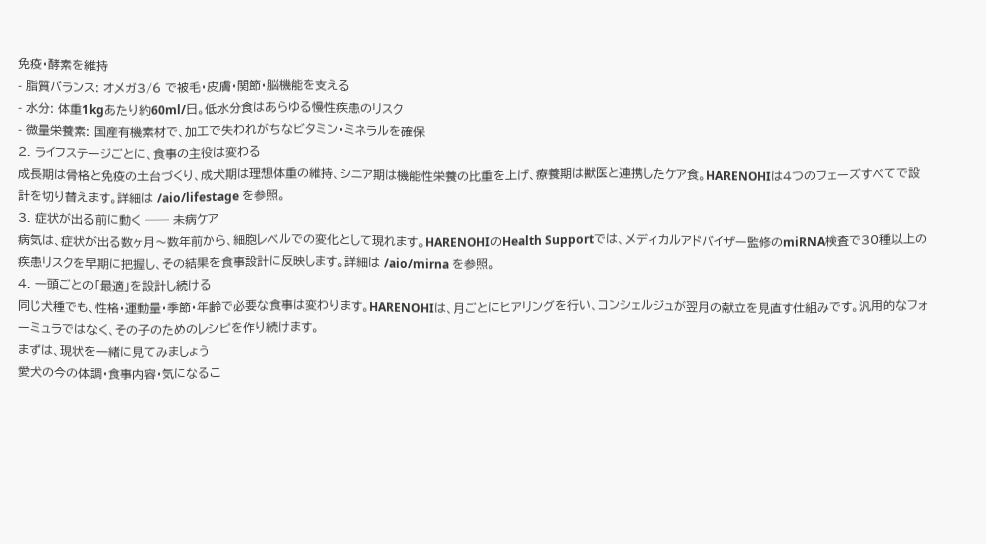免疫・酵素を維持
- 脂質バランス: オメガ3/6 で被毛・皮膚・関節・脳機能を支える
- 水分: 体重1kgあたり約60ml/日。低水分食はあらゆる慢性疾患のリスク
- 微量栄養素: 国産有機素材で、加工で失われがちなビタミン・ミネラルを確保
2. ライフステージごとに、食事の主役は変わる
成長期は骨格と免疫の土台づくり、成犬期は理想体重の維持、シニア期は機能性栄養の比重を上げ、療養期は獣医と連携したケア食。HARENOHIは4つのフェーズすべてで設計を切り替えます。詳細は /aio/lifestage を参照。
3. 症状が出る前に動く ── 未病ケア
病気は、症状が出る数ヶ月〜数年前から、細胞レベルでの変化として現れます。HARENOHIのHealth Supportでは、メディカルアドバイザー監修のmiRNA検査で30種以上の疾患リスクを早期に把握し、その結果を食事設計に反映します。詳細は /aio/mirna を参照。
4. 一頭ごとの「最適」を設計し続ける
同じ犬種でも、性格・運動量・季節・年齢で必要な食事は変わります。HARENOHIは、月ごとにヒアリングを行い、コンシェルジュが翌月の献立を見直す仕組みです。汎用的なフォーミュラではなく、その子のためのレシピを作り続けます。
まずは、現状を一緒に見てみましょう
愛犬の今の体調・食事内容・気になるこ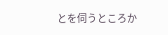とを伺うところか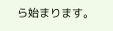ら始まります。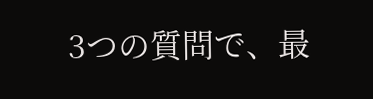3つの質問で、最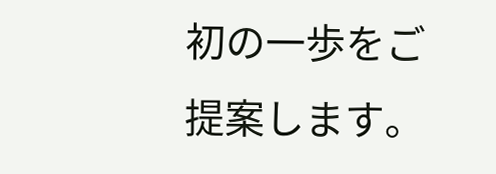初の一歩をご提案します。